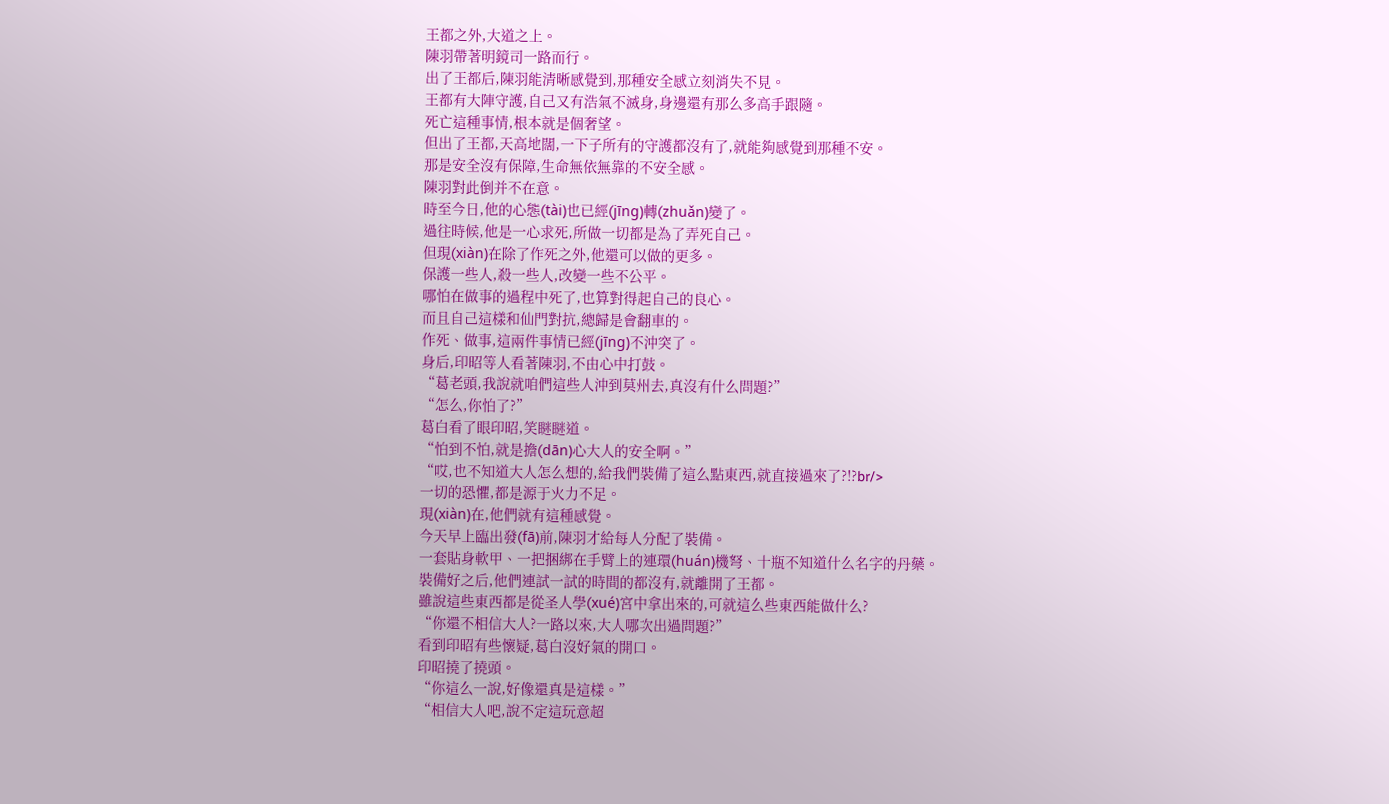王都之外,大道之上。
陳羽帶著明鏡司一路而行。
出了王都后,陳羽能清晰感覺到,那種安全感立刻消失不見。
王都有大陣守護,自己又有浩氣不滅身,身邊還有那么多高手跟隨。
死亡這種事情,根本就是個奢望。
但出了王都,天高地闊,一下子所有的守護都沒有了,就能夠感覺到那種不安。
那是安全沒有保障,生命無依無靠的不安全感。
陳羽對此倒并不在意。
時至今日,他的心態(tài)也已經(jīng)轉(zhuǎn)變了。
過往時候,他是一心求死,所做一切都是為了弄死自己。
但現(xiàn)在除了作死之外,他還可以做的更多。
保護一些人,殺一些人,改變一些不公平。
哪怕在做事的過程中死了,也算對得起自己的良心。
而且自己這樣和仙門對抗,總歸是會翻車的。
作死、做事,這兩件事情已經(jīng)不沖突了。
身后,印昭等人看著陳羽,不由心中打鼓。
“葛老頭,我說就咱們這些人沖到莫州去,真沒有什么問題?”
“怎么,你怕了?”
葛白看了眼印昭,笑瞇瞇道。
“怕到不怕,就是擔(dān)心大人的安全啊。”
“哎,也不知道大人怎么想的,給我們裝備了這么點東西,就直接過來了?!?br/>
一切的恐懼,都是源于火力不足。
現(xiàn)在,他們就有這種感覺。
今天早上臨出發(fā)前,陳羽才給每人分配了裝備。
一套貼身軟甲、一把捆綁在手臂上的連環(huán)機弩、十瓶不知道什么名字的丹藥。
裝備好之后,他們連試一試的時間的都沒有,就離開了王都。
雖說這些東西都是從圣人學(xué)宮中拿出來的,可就這么些東西能做什么?
“你還不相信大人?一路以來,大人哪次出過問題?”
看到印昭有些懷疑,葛白沒好氣的開口。
印昭撓了撓頭。
“你這么一說,好像還真是這樣。”
“相信大人吧,說不定這玩意超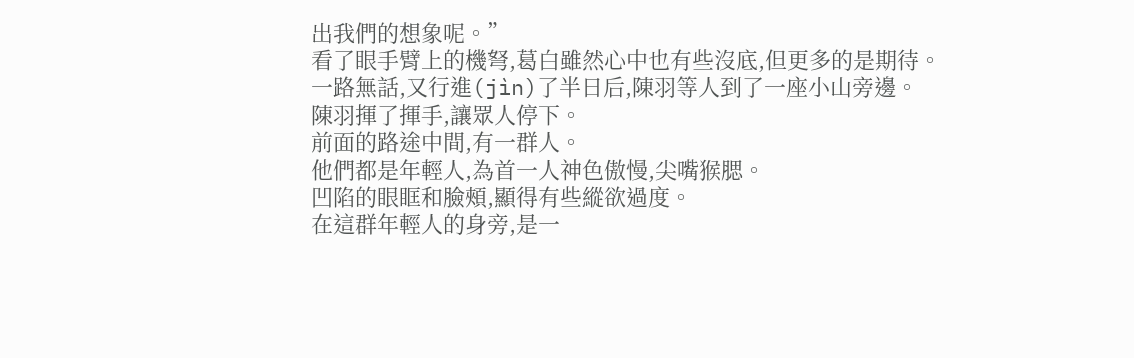出我們的想象呢。”
看了眼手臂上的機弩,葛白雖然心中也有些沒底,但更多的是期待。
一路無話,又行進(jìn)了半日后,陳羽等人到了一座小山旁邊。
陳羽揮了揮手,讓眾人停下。
前面的路途中間,有一群人。
他們都是年輕人,為首一人神色傲慢,尖嘴猴腮。
凹陷的眼眶和臉頰,顯得有些縱欲過度。
在這群年輕人的身旁,是一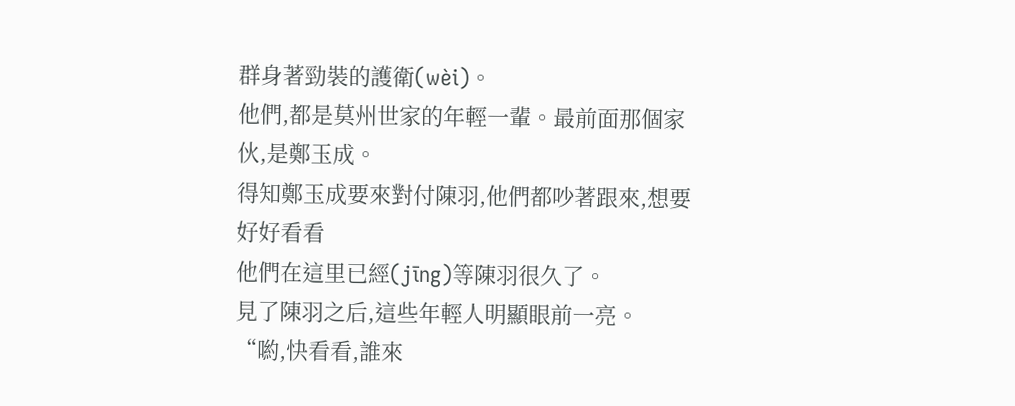群身著勁裝的護衛(wèi)。
他們,都是莫州世家的年輕一輩。最前面那個家伙,是鄭玉成。
得知鄭玉成要來對付陳羽,他們都吵著跟來,想要好好看看
他們在這里已經(jīng)等陳羽很久了。
見了陳羽之后,這些年輕人明顯眼前一亮。
“喲,快看看,誰來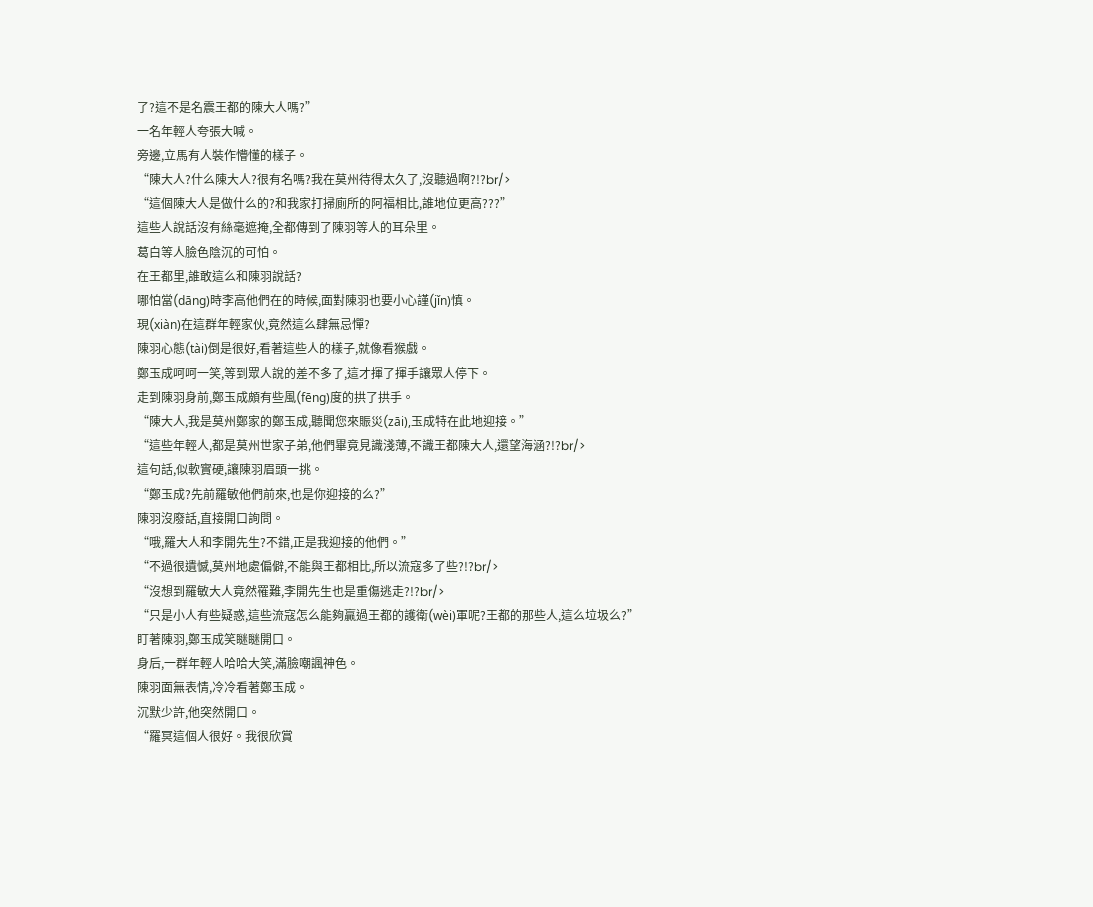了?這不是名震王都的陳大人嗎?”
一名年輕人夸張大喊。
旁邊,立馬有人裝作懵懂的樣子。
“陳大人?什么陳大人?很有名嗎?我在莫州待得太久了,沒聽過啊?!?br/>
“這個陳大人是做什么的?和我家打掃廁所的阿福相比,誰地位更高???”
這些人說話沒有絲毫遮掩,全都傳到了陳羽等人的耳朵里。
葛白等人臉色陰沉的可怕。
在王都里,誰敢這么和陳羽說話?
哪怕當(dāng)時李高他們在的時候,面對陳羽也要小心謹(jǐn)慎。
現(xiàn)在這群年輕家伙,竟然這么肆無忌憚?
陳羽心態(tài)倒是很好,看著這些人的樣子,就像看猴戲。
鄭玉成呵呵一笑,等到眾人說的差不多了,這才揮了揮手讓眾人停下。
走到陳羽身前,鄭玉成頗有些風(fēng)度的拱了拱手。
“陳大人,我是莫州鄭家的鄭玉成,聽聞您來賑災(zāi),玉成特在此地迎接。”
“這些年輕人,都是莫州世家子弟,他們畢竟見識淺薄,不識王都陳大人,還望海涵?!?br/>
這句話,似軟實硬,讓陳羽眉頭一挑。
“鄭玉成?先前羅敏他們前來,也是你迎接的么?”
陳羽沒廢話,直接開口詢問。
“哦,羅大人和李開先生?不錯,正是我迎接的他們。”
“不過很遺憾,莫州地處偏僻,不能與王都相比,所以流寇多了些?!?br/>
“沒想到羅敏大人竟然罹難,李開先生也是重傷逃走?!?br/>
“只是小人有些疑惑,這些流寇怎么能夠贏過王都的護衛(wèi)軍呢?王都的那些人,這么垃圾么?”
盯著陳羽,鄭玉成笑瞇瞇開口。
身后,一群年輕人哈哈大笑,滿臉嘲諷神色。
陳羽面無表情,冷冷看著鄭玉成。
沉默少許,他突然開口。
“羅冥這個人很好。我很欣賞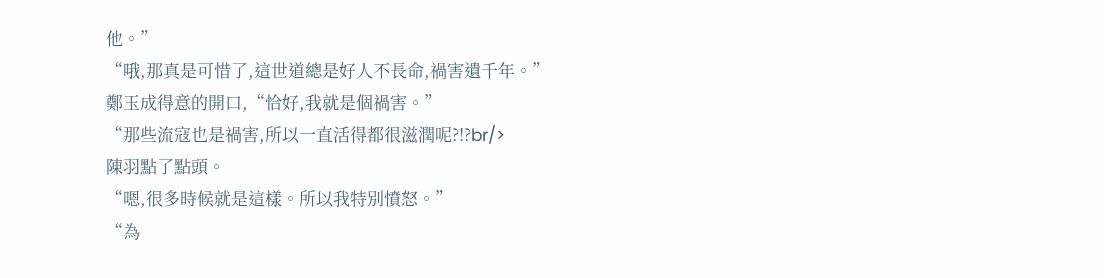他。”
“哦,那真是可惜了,這世道總是好人不長命,禍害遺千年。”
鄭玉成得意的開口,“恰好,我就是個禍害。”
“那些流寇也是禍害,所以一直活得都很滋潤呢?!?br/>
陳羽點了點頭。
“嗯,很多時候就是這樣。所以我特別憤怒。”
“為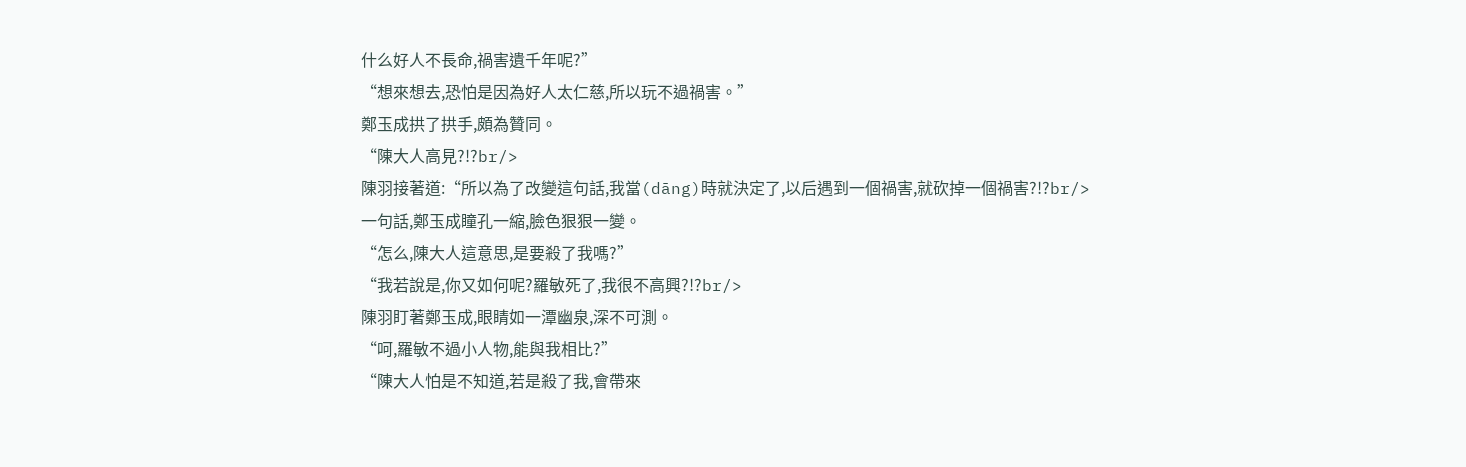什么好人不長命,禍害遺千年呢?”
“想來想去,恐怕是因為好人太仁慈,所以玩不過禍害。”
鄭玉成拱了拱手,頗為贊同。
“陳大人高見?!?br/>
陳羽接著道:“所以為了改變這句話,我當(dāng)時就決定了,以后遇到一個禍害,就砍掉一個禍害?!?br/>
一句話,鄭玉成瞳孔一縮,臉色狠狠一變。
“怎么,陳大人這意思,是要殺了我嗎?”
“我若說是,你又如何呢?羅敏死了,我很不高興?!?br/>
陳羽盯著鄭玉成,眼睛如一潭幽泉,深不可測。
“呵,羅敏不過小人物,能與我相比?”
“陳大人怕是不知道,若是殺了我,會帶來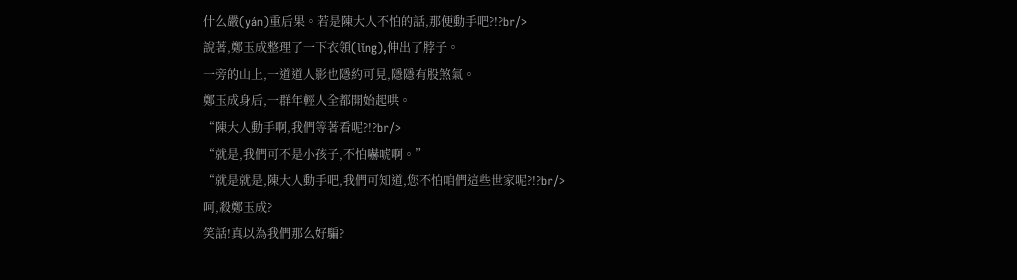什么嚴(yán)重后果。若是陳大人不怕的話,那便動手吧?!?br/>
說著,鄭玉成整理了一下衣領(lǐng),伸出了脖子。
一旁的山上,一道道人影也隱約可見,隱隱有股煞氣。
鄭玉成身后,一群年輕人全都開始起哄。
“陳大人動手啊,我們等著看呢?!?br/>
“就是,我們可不是小孩子,不怕嚇唬啊。”
“就是就是,陳大人動手吧,我們可知道,您不怕咱們這些世家呢?!?br/>
呵,殺鄭玉成?
笑話!真以為我們那么好騙?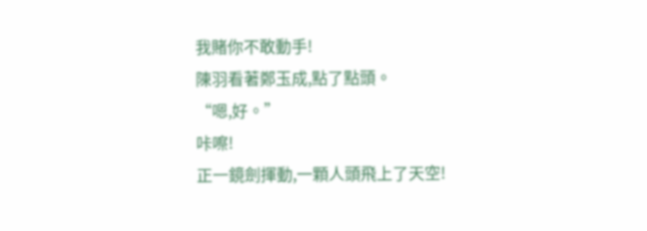我賭你不敢動手!
陳羽看著鄭玉成,點了點頭。
“嗯,好。”
咔嚓!
正一鏡劍揮動,一顆人頭飛上了天空!